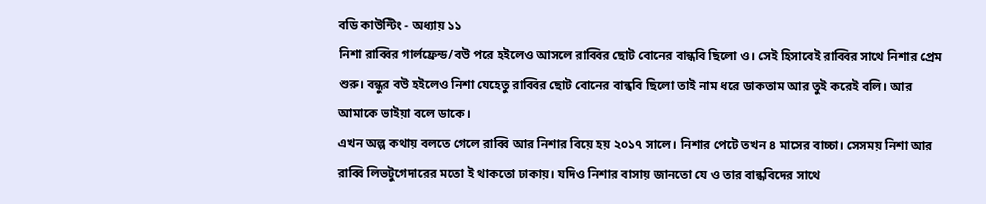বডি কাউন্টিং - অধ্যায় ১১
নিশা রাব্বির গার্লফ্রেন্ড/বউ পরে হইলেও আসলে রাব্বির ছোট বোনের বান্ধবি ছিলো ও। সেই হিসাবেই রাব্বির সাথে নিশার প্রেম শুরু। বন্ধুর বউ হইলেও নিশা যেহেতু রাব্বির ছোট বোনের বান্ধবি ছিলো তাই নাম ধরে ডাকতাম আর তুই করেই বলি। আর আমাকে ভাইয়া বলে ডাকে।
এখন অল্প কথায় বলতে গেলে রাব্বি আর নিশার বিয়ে হয় ২০১৭ সালে। নিশার পেটে তখন ৪ মাসের বাচ্চা। সেসময় নিশা আর রাব্বি লিভটুগেদারের মতো ই থাকতো ঢাকায়। যদিও নিশার বাসায় জানতো যে ও তার বান্ধবিদের সাথে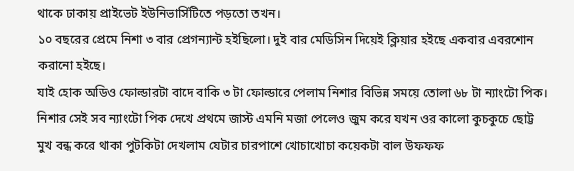থাকে ঢাকায় প্রাইভেট ইউনিভার্সিটিতে পড়তো তখন।
১০ বছরের প্রেমে নিশা ৩ বার প্রেগন্যান্ট হইছিলো। দুই বার মেডিসিন দিয়েই ক্লিয়ার হইছে একবার এবরশোন করানো হইছে।
যাই হোক অডিও ফোল্ডারটা বাদে বাকি ৩ টা ফোল্ডারে পেলাম নিশার বিভিন্ন সময়ে তোলা ৬৮ টা ন্যাংটো পিক।
নিশার সেই সব ন্যাংটো পিক দেখে প্রথমে জাস্ট এমনি মজা পেলেও জুম করে যখন ওর কালো কুচকুচে ছোট্ট মুখ বন্ধ করে থাকা পুটকিটা দেখলাম যেটার চারপাশে খোচাখোচা কয়েকটা বাল উফফফ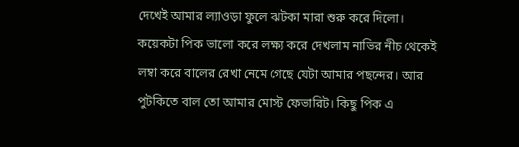দেখেই আমার ল্যাওড়া ফুলে ঝটকা মারা শুরু করে দিলো।
কয়েকটা পিক ভালো করে লক্ষ্য করে দেখলাম নাভির নীচ থেকেই লম্বা করে বালের রেখা নেমে গেছে যেটা আমার পছন্দের। আর পুটকিতে বাল তো আমার মোস্ট ফেভারিট। কিছু পিক এ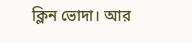ক্লিন ভোদা। আর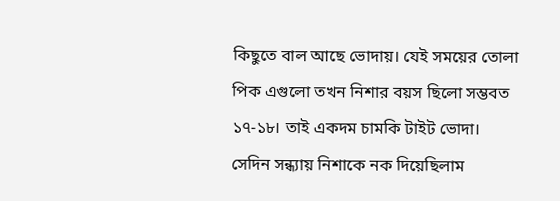কিছুতে বাল আছে ভোদায়। যেই সময়ের তোলা পিক এগুলো তখন নিশার বয়স ছিলো সম্ভবত ১৭-১৮। তাই একদম চামকি টাইট ভোদা।
সেদিন সন্ধ্যায় নিশাকে নক দিয়েছিলাম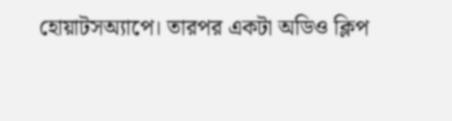হোয়াটসঅ্যাপে। তারপর একটা অডিও ক্লিপ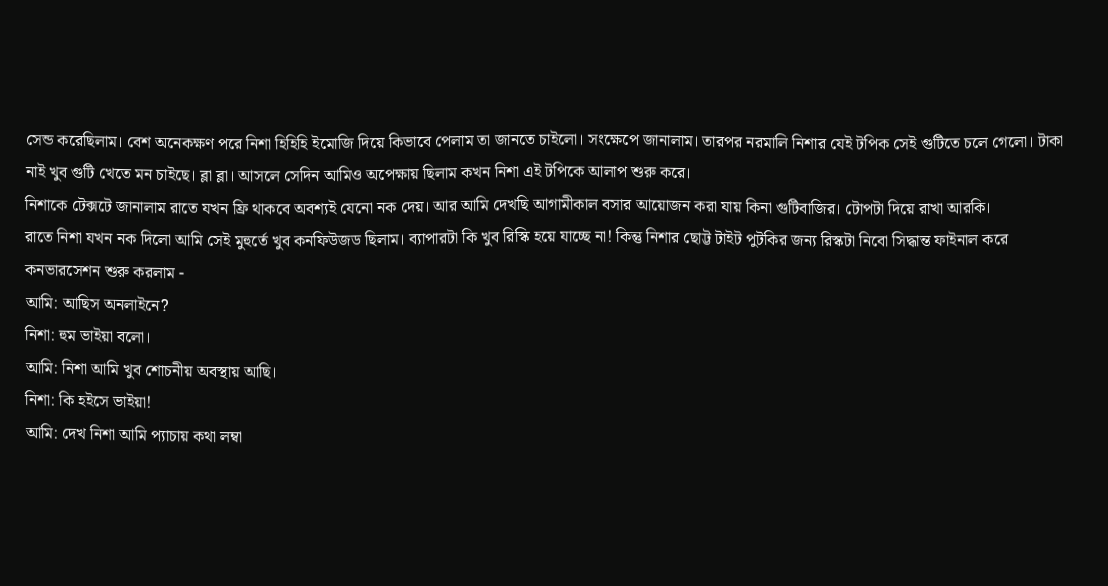সেন্ড করেছিলাম। বেশ অনেকক্ষণ পরে নিশা হিহিহি ইমোজি দিয়ে কিভাবে পেলাম তা জানতে চাইলো। সংক্ষেপে জানালাম। তারপর নরমালি নিশার যেই টপিক সেই গুটিতে চলে গেলো। টাকা নাই খুব গুটি খেতে মন চাইছে। ব্লা ব্লা। আসলে সেদিন আমিও অপেক্ষায় ছিলাম কখন নিশা এই টপিকে আলাপ শুরু করে।
নিশাকে টেক্সটে জানালাম রাতে যখন ফ্রি থাকবে অবশ্যই যেনো নক দেয়। আর আমি দেখছি আগামীকাল বসার আয়োজন করা যায় কিনা গুটিবাজির। টোপটা দিয়ে রাখা আরকি।
রাতে নিশা যখন নক দিলো আমি সেই মুহুর্তে খুব কনফিউজড ছিলাম। ব্যাপারটা কি খুব রিস্কি হয়ে যাচ্ছে না! কিন্তু নিশার ছোট্ট টাইট পুটকির জন্য রিস্কটা নিবো সিদ্ধান্ত ফাইনাল করে কনভারসেশন শুরু করলাম -
আমি: আছিস অনলাইনে?
নিশা: হুম ভাইয়া বলো।
আমি: নিশা আমি খুব শোচনীয় অবস্থায় আছি।
নিশা: কি হইসে ভাইয়া!
আমি: দেখ নিশা আমি প্যাচায় কথা লম্বা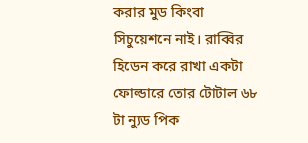করার মুড কিংবা সিচুয়েশনে নাই। রাব্বির হিডেন করে রাখা একটা ফোল্ডারে তোর টোটাল ৬৮ টা ন্যুড পিক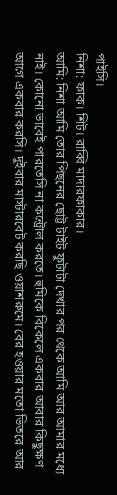পাইসি।
নিশা: ফাক। শিট। রাব্বি মাদারফাকার।
আমি: নিশা আমি তোর পিছনের ছোট্ট টাইট ফুটাটা দেখার পর থেকে আমি আর আমার মধ্যে নাই। কোনো ভাবেই পারতেসি না কন্ট্রোল করতে। হুমিকে বিকেলে একবার আবার কিছুক্ষণ আগে একবার করসি। দুইবার মাস্টারবেট করছি ওয়াশরুমে। বের হওয়ার মতো ভিতরে আর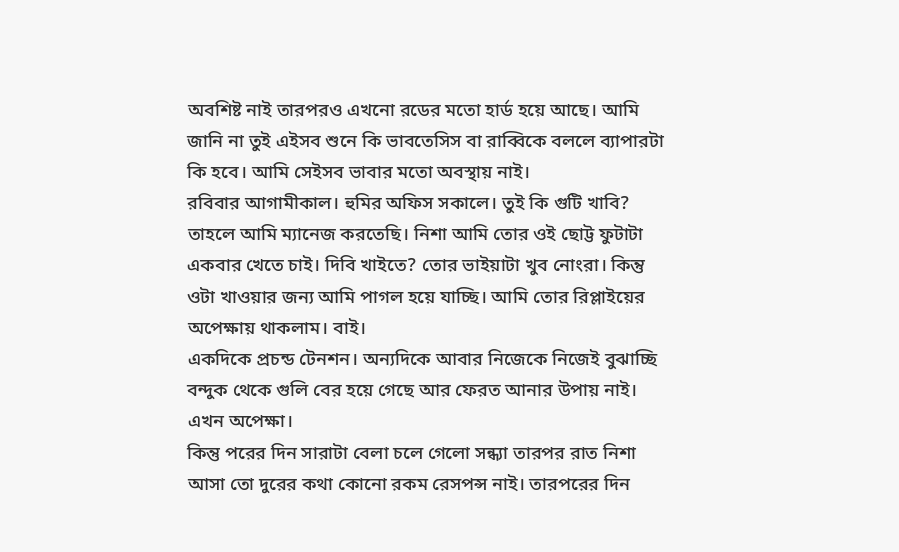অবশিষ্ট নাই তারপরও এখনো রডের মতো হার্ড হয়ে আছে। আমি জানি না তুই এইসব শুনে কি ভাবতেসিস বা রাব্বিকে বললে ব্যাপারটা কি হবে। আমি সেইসব ভাবার মতো অবস্থায় নাই।
রবিবার আগামীকাল। হুমির অফিস সকালে। তুই কি গুটি খাবি? তাহলে আমি ম্যানেজ করতেছি। নিশা আমি তোর ওই ছোট্ট ফুটাটা একবার খেতে চাই। দিবি খাইতে? তোর ভাইয়াটা খুব নোংরা। কিন্তু ওটা খাওয়ার জন্য আমি পাগল হয়ে যাচ্ছি। আমি তোর রিপ্লাইয়ের অপেক্ষায় থাকলাম। বাই।
একদিকে প্রচন্ড টেনশন। অন্যদিকে আবার নিজেকে নিজেই বুঝাচ্ছি বন্দুক থেকে গুলি বের হয়ে গেছে আর ফেরত আনার উপায় নাই। এখন অপেক্ষা।
কিন্তু পরের দিন সারাটা বেলা চলে গেলো সন্ধ্যা তারপর রাত নিশা আসা তো দুরের কথা কোনো রকম রেসপন্স নাই। তারপরের দিন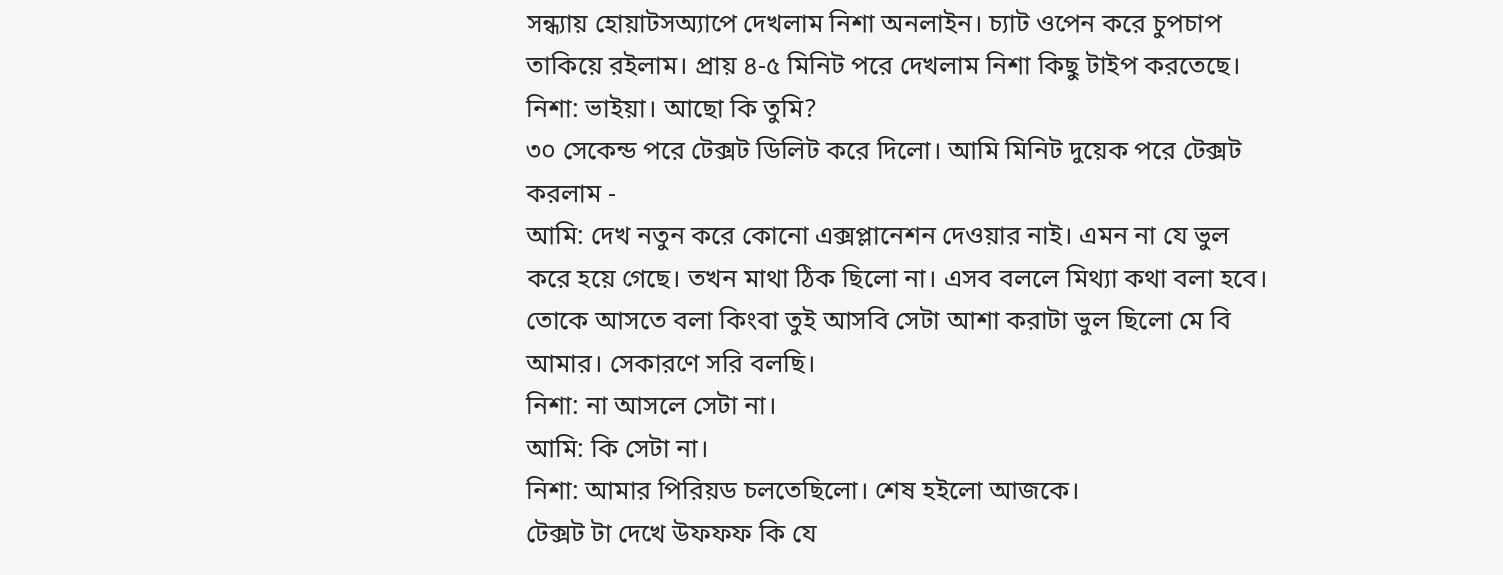সন্ধ্যায় হোয়াটসঅ্যাপে দেখলাম নিশা অনলাইন। চ্যাট ওপেন করে চুপচাপ তাকিয়ে রইলাম। প্রায় ৪-৫ মিনিট পরে দেখলাম নিশা কিছু টাইপ করতেছে।
নিশা: ভাইয়া। আছো কি তুমি?
৩০ সেকেন্ড পরে টেক্সট ডিলিট করে দিলো। আমি মিনিট দুয়েক পরে টেক্সট করলাম -
আমি: দেখ নতুন করে কোনো এক্সপ্লানেশন দেওয়ার নাই। এমন না যে ভুল করে হয়ে গেছে। তখন মাথা ঠিক ছিলো না। এসব বললে মিথ্যা কথা বলা হবে। তোকে আসতে বলা কিংবা তুই আসবি সেটা আশা করাটা ভুল ছিলো মে বি আমার। সেকারণে সরি বলছি।
নিশা: না আসলে সেটা না।
আমি: কি সেটা না।
নিশা: আমার পিরিয়ড চলতেছিলো। শেষ হইলো আজকে।
টেক্সট টা দেখে উফফফ কি যে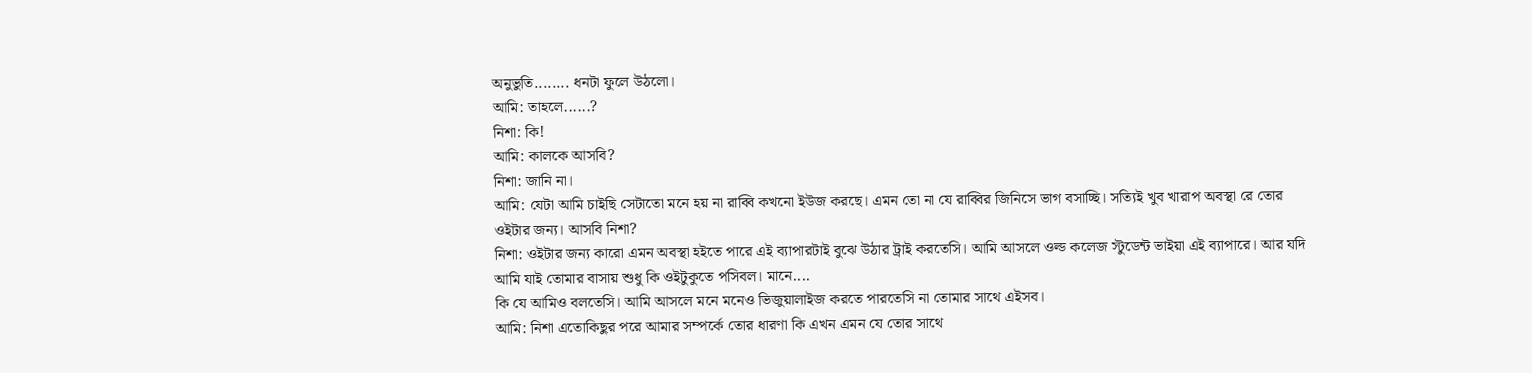অনুভুতি........ ধনটা ফুলে উঠলো।
আমি: তাহলে......?
নিশা: কি!
আমি: কালকে আসবি?
নিশা: জানি না।
আমি: যেটা আমি চাইছি সেটাতো মনে হয় না রাব্বি কখনো ইউজ করছে। এমন তো না যে রাব্বির জিনিসে ভাগ বসাচ্ছি। সত্যিই খুব খারাপ অবস্থা রে তোর ওইটার জন্য। আসবি নিশা?
নিশা: ওইটার জন্য কারো এমন অবস্থা হইতে পারে এই ব্যাপারটাই বুঝে উঠার ট্রাই করতেসি। আমি আসলে ওল্ড কলেজ স্টুডেন্ট ভাইয়া এই ব্যাপারে। আর যদি আমি যাই তোমার বাসায় শুধু কি ওইটুকুতে পসিবল। মানে....
কি যে আমিও বলতেসি। আমি আসলে মনে মনেও ভিজুয়ালাইজ করতে পারতেসি না তোমার সাথে এইসব।
আমি: নিশা এতোকিছুর পরে আমার সম্পর্কে তোর ধারণা কি এখন এমন যে তোর সাথে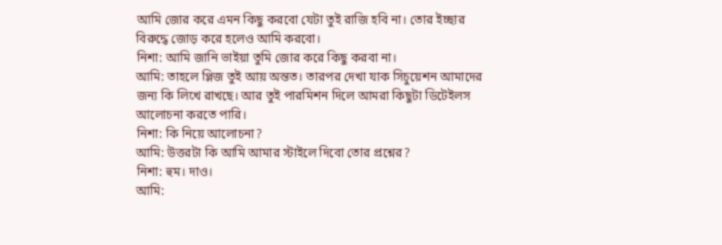আমি জোর করে এমন কিছু করবো যেটা তুই রাজি হবি না। তোর ইচ্ছার বিরুদ্ধে জোড় করে হলেও আমি করবো।
নিশা: আমি জানি ভাইয়া তুমি জোর করে কিছু করবা না।
আমি: তাহলে প্লিজ তুই আয় অন্তত। তারপর দেখা যাক সিচুয়েশন আমাদের জন্য কি লিখে রাখছে। আর তুই পারমিশন দিলে আমরা কিছুটা ডিটেইলস আলোচনা করতে পারি।
নিশা: কি নিয়ে আলোচনা?
আমি: উত্তরটা কি আমি আমার স্টাইলে দিবো তোর প্রশ্নের?
নিশা: হুম। দাও।
আমি: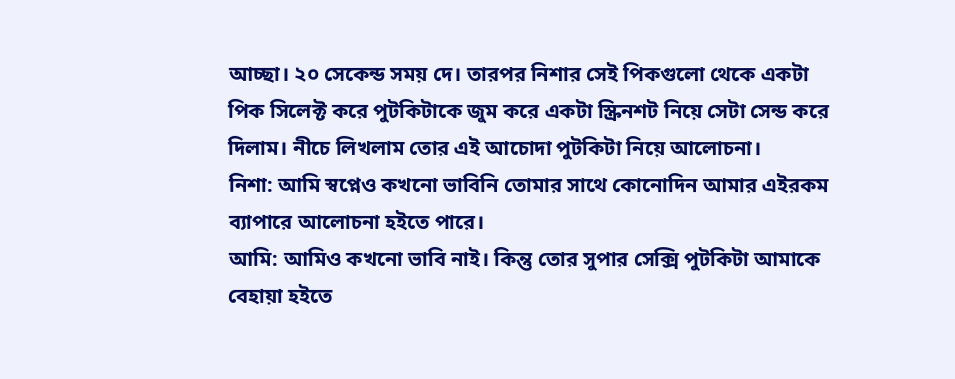আচ্ছা। ২০ সেকেন্ড সময় দে। তারপর নিশার সেই পিকগুলো থেকে একটা পিক সিলেক্ট করে পুটকিটাকে জুম করে একটা স্ক্রিনশট নিয়ে সেটা সেন্ড করে দিলাম। নীচে লিখলাম তোর এই আচোদা পুটকিটা নিয়ে আলোচনা।
নিশা: আমি স্বপ্নেও কখনো ভাবিনি তোমার সাথে কোনোদিন আমার এইরকম ব্যাপারে আলোচনা হইতে পারে।
আমি: আমিও কখনো ভাবি নাই। কিন্তু তোর সুপার সেক্সি পুটকিটা আমাকে বেহায়া হইতে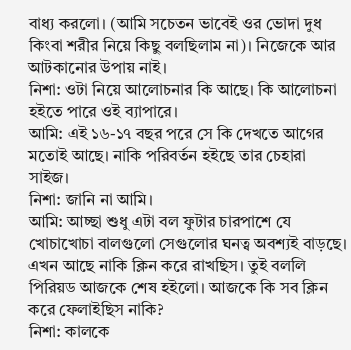বাধ্য করলো। (আমি সচেতন ভাবেই ওর ভোদা দুধ কিংবা শরীর নিয়ে কিছু বলছিলাম না)। নিজেকে আর আটকানোর উপায় নাই।
নিশা: ওটা নিয়ে আলোচনার কি আছে। কি আলোচনা হইতে পারে ওই ব্যাপারে।
আমি: এই ১৬-১৭ বছর পরে সে কি দেখতে আগের মতোই আছে। নাকি পরিবর্তন হইছে তার চেহারা সাইজ।
নিশা: জানি না আমি।
আমি: আচ্ছা শুধু এটা বল ফুটার চারপাশে যে খোচাখোচা বালগুলো সেগুলোর ঘনত্ব অবশ্যই বাড়ছে।
এখন আছে নাকি ক্লিন করে রাখছিস। তুই বললি পিরিয়ড আজকে শেষ হইলো। আজকে কি সব ক্লিন করে ফেলাইছিস নাকি?
নিশা: কালকে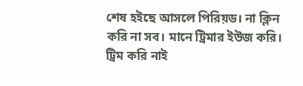শেষ হইছে আসলে পিরিয়ড। না ক্লিন করি না সব। মানে ট্রিমার ইউজ করি। ট্রিম করি নাই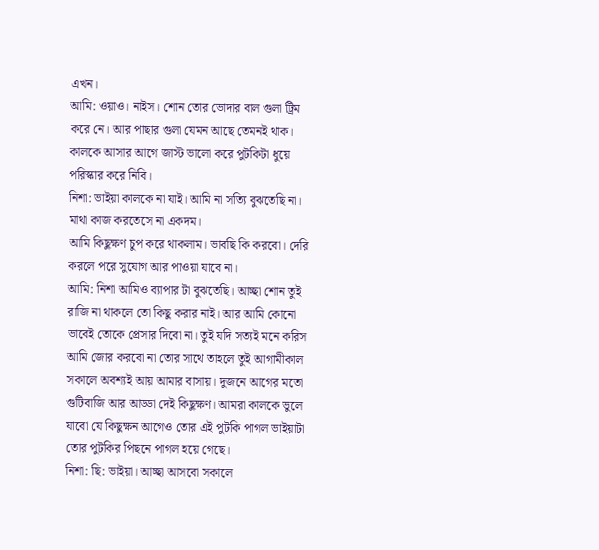এখন।
আমি: ওয়াও। নাইস। শোন তোর ভোদার বাল গুলা ট্রিম করে নে। আর পাছার গুলা যেমন আছে তেমনই থাক। কালকে আসার আগে জাস্ট ভালো করে পুটকিটা ধুয়ে পরিস্কার করে নিবি।
নিশা: ভাইয়া কালকে না যাই। আমি না সত্যি বুঝতেছি না। মাথা কাজ করতেসে না একদম।
আমি কিছুক্ষণ চুপ করে থাকলাম। ভাবছি কি করবো। দেরি করলে পরে সুযোগ আর পাওয়া যাবে না।
আমি: নিশা আমিও ব্যাপার টা বুঝতেছি। আচ্ছা শোন তুই রাজি না থাকলে তো কিছু করার নাই। আর আমি কোনো ভাবেই তোকে প্রেসার দিবো না। তুই যদি সত্যই মনে করিস আমি জোর করবো না তোর সাথে তাহলে তুই আগামীকাল সকালে অবশ্যই আয় আমার বাসায়। দুজনে আগের মতো গুটিবাজি আর আড্ডা দেই কিছুক্ষণ। আমরা কালকে ভুলে যাবো যে কিছুক্ষন আগেও তোর এই পুটকি পাগল ভাইয়াটা তোর পুটকির পিছনে পাগল হয়ে গেছে।
নিশা: ছি: ভাইয়া। আচ্ছা আসবো সকালে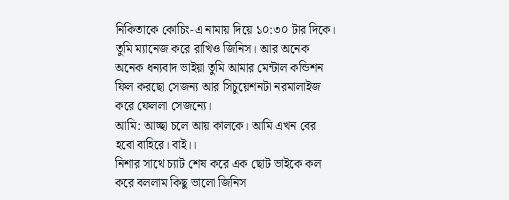নিকিতাকে কোচিং-এ নামায় দিয়ে ১০:৩০ টার দিকে। তুমি ম্যানেজ করে রাখিও জিনিস। আর অনেক অনেক ধন্যবাদ ভাইয়া তুমি আমার মেন্টাল কন্ডিশন ফিল করছো সেজন্য আর সিচুয়েশনটা নরমালাইজ করে ফেললা সেজন্যে।
আমি: আচ্ছা চলে আয় কালকে। আমি এখন বের হবো বাহিরে। বাই।।
নিশার সাথে চ্যাট শেষ করে এক ছোট ভাইকে কল করে বললাম কিছু ভালো জিনিস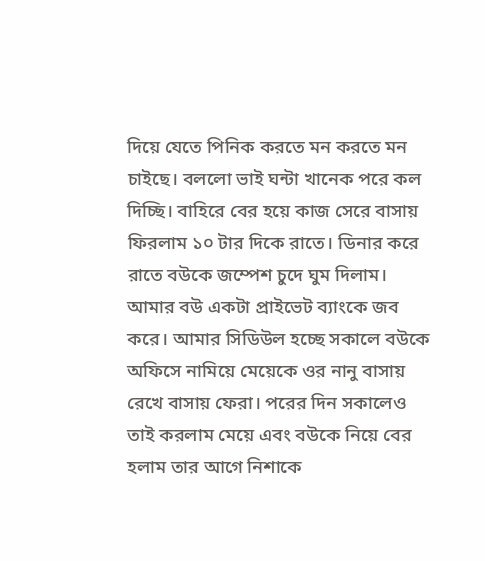দিয়ে যেতে পিনিক করতে মন করতে মন চাইছে। বললো ভাই ঘন্টা খানেক পরে কল দিচ্ছি। বাহিরে বের হয়ে কাজ সেরে বাসায় ফিরলাম ১০ টার দিকে রাতে। ডিনার করে রাতে বউকে জম্পেশ চুদে ঘুম দিলাম।
আমার বউ একটা প্রাইভেট ব্যাংকে জব করে। আমার সিডিউল হচ্ছে সকালে বউকে অফিসে নামিয়ে মেয়েকে ওর নানু বাসায় রেখে বাসায় ফেরা। পরের দিন সকালেও তাই করলাম মেয়ে এবং বউকে নিয়ে বের হলাম তার আগে নিশাকে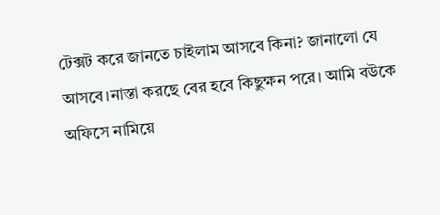টেক্সট করে জানতে চাইলাম আসবে কিনা? জানালো যে আসবে।নাস্তা করছে বের হবে কিছুক্ষন পরে। আমি বউকে অফিসে নামিয়ে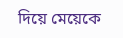দিয়ে মেয়েকে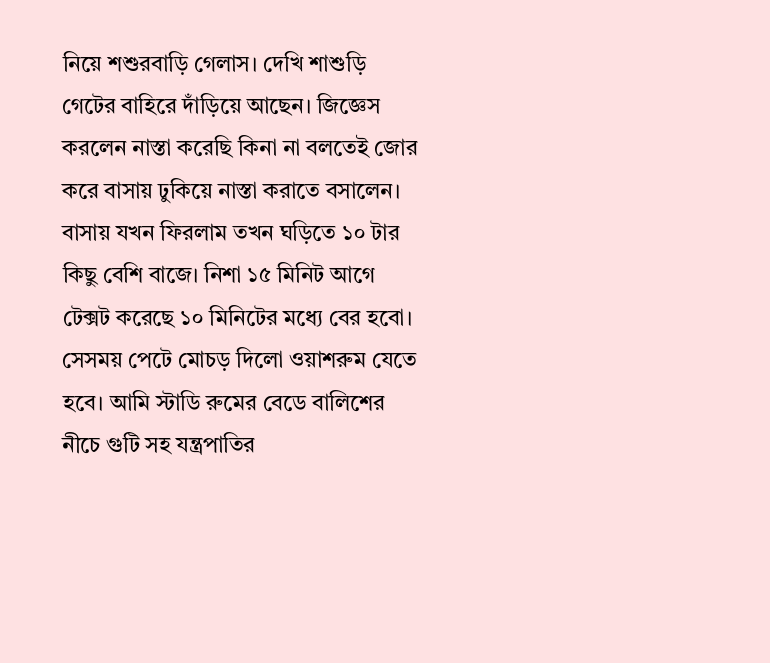নিয়ে শশুরবাড়ি গেলাস। দেখি শাশুড়ি গেটের বাহিরে দাঁড়িয়ে আছেন। জিজ্ঞেস করলেন নাস্তা করেছি কিনা না বলতেই জোর করে বাসায় ঢুকিয়ে নাস্তা করাতে বসালেন। বাসায় যখন ফিরলাম তখন ঘড়িতে ১০ টার কিছু বেশি বাজে। নিশা ১৫ মিনিট আগে টেক্সট করেছে ১০ মিনিটের মধ্যে বের হবো। সেসময় পেটে মোচড় দিলো ওয়াশরুম যেতে হবে। আমি স্টাডি রুমের বেডে বালিশের নীচে গুটি সহ যন্ত্রপাতির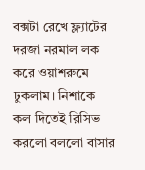বক্সটা রেখে ফ্ল্যাটের দরজা নরমাল লক করে ওয়াশরুমে ঢুকলাম। নিশাকে কল দিতেই রিসিভ করলো বললো বাসার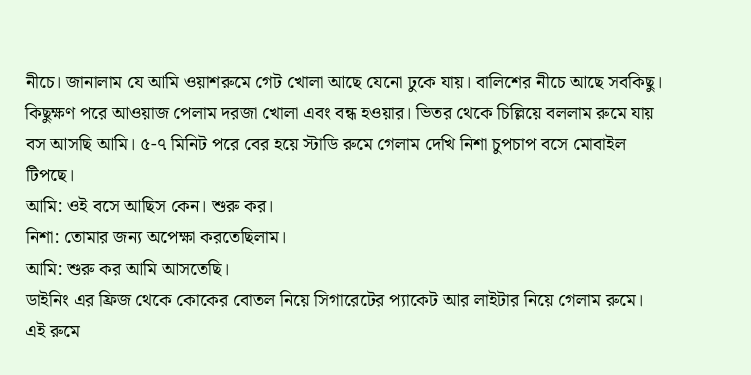নীচে। জানালাম যে আমি ওয়াশরুমে গেট খোলা আছে যেনো ঢুকে যায়। বালিশের নীচে আছে সবকিছু।
কিছুক্ষণ পরে আওয়াজ পেলাম দরজা খোলা এবং বন্ধ হওয়ার। ভিতর থেকে চিল্লিয়ে বললাম রুমে যায় বস আসছি আমি। ৫-৭ মিনিট পরে বের হয়ে স্টাডি রুমে গেলাম দেখি নিশা চুপচাপ বসে মোবাইল টিপছে।
আমি: ওই বসে আছিস কেন। শুরু কর।
নিশা: তোমার জন্য অপেক্ষা করতেছিলাম।
আমি: শুরু কর আমি আসতেছি।
ডাইনিং এর ফ্রিজ থেকে কোকের বোতল নিয়ে সিগারেটের প্যাকেট আর লাইটার নিয়ে গেলাম রুমে।
এই রুমে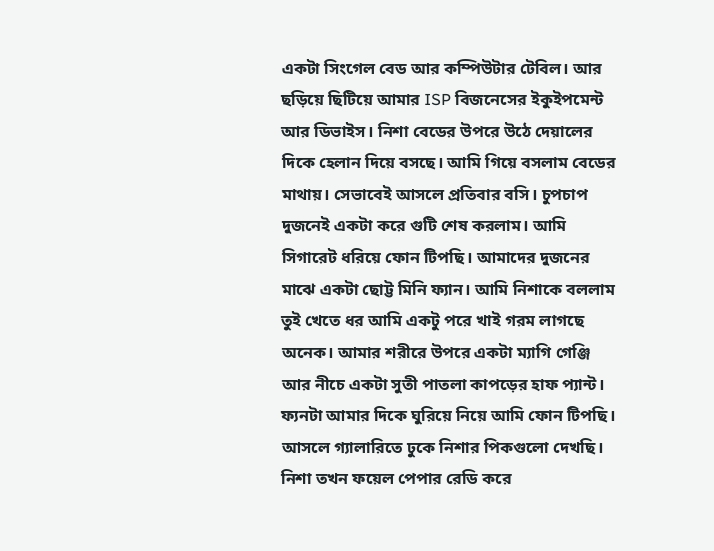একটা সিংগেল বেড আর কম্পিউটার টেবিল। আর ছড়িয়ে ছিটিয়ে আমার ISP বিজনেসের ইকুইপমেন্ট আর ডিভাইস। নিশা বেডের উপরে উঠে দেয়ালের দিকে হেলান দিয়ে বসছে। আমি গিয়ে বসলাম বেডের মাথায়। সেভাবেই আসলে প্রতিবার বসি। চুপচাপ দুজনেই একটা করে গুটি শেষ করলাম। আমি সিগারেট ধরিয়ে ফোন টিপছি। আমাদের দুজনের মাঝে একটা ছোট্ট মিনি ফ্যান। আমি নিশাকে বললাম তুই খেতে ধর আমি একটু পরে খাই গরম লাগছে অনেক। আমার শরীরে উপরে একটা ম্যাগি গেঞ্জি আর নীচে একটা সুতী পাতলা কাপড়ের হাফ প্যান্ট। ফ্যনটা আমার দিকে ঘুরিয়ে নিয়ে আমি ফোন টিপছি। আসলে গ্যালারিতে ঢুকে নিশার পিকগুলো দেখছি। নিশা তখন ফয়েল পেপার রেডি করে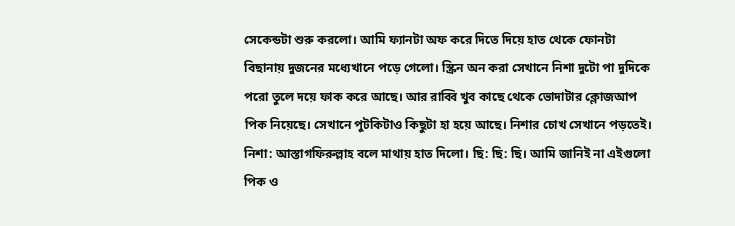সেকেন্ডটা শুরু করলো। আমি ফ্যানটা অফ করে দিতে দিয়ে হাত থেকে ফোনটা বিছানায় দুজনের মধ্যেখানে পড়ে গেলো। স্ক্রিন অন করা সেখানে নিশা দুটো পা দুদিকে পরো তুলে দয়ে ফাক করে আছে। আর রাব্বি খুব কাছে থেকে ভোদাটার ক্লোজআপ পিক নিয়েছে। সেখানে পুটকিটাও কিছুটা হা হয়ে আছে। নিশার চোখ সেখানে পড়তেই।
নিশা: আস্তাগফিরুল্লাহ বলে মাথায় হাত দিলো। ছি: ছি: ছি। আমি জানিই না এইগুলো পিক ও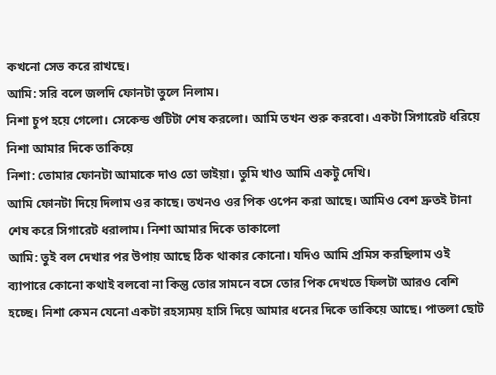কখনো সেভ করে রাখছে।
আমি: সরি বলে জলদি ফোনটা তুলে নিলাম।
নিশা চুপ হয়ে গেলো। সেকেন্ড গুটিটা শেষ করলো। আমি তখন শুরু করবো। একটা সিগারেট ধরিয়ে নিশা আমার দিকে তাকিয়ে
নিশা: তোমার ফোনটা আমাকে দাও তো ভাইয়া। তুমি খাও আমি একটু দেখি।
আমি ফোনটা দিয়ে দিলাম ওর কাছে। তখনও ওর পিক ওপেন করা আছে। আমিও বেশ দ্রুতই টানা শেষ করে সিগারেট ধরালাম। নিশা আমার দিকে তাকালো
আমি: তুই বল দেখার পর উপায় আছে ঠিক থাকার কোনো। যদিও আমি প্রমিস করছিলাম ওই ব্যাপারে কোনো কথাই বলবো না কিন্তু তোর সামনে বসে তোর পিক দেখতে ফিলটা আরও বেশি হচ্ছে। নিশা কেমন যেনো একটা রহস্যময় হাসি দিয়ে আমার ধনের দিকে তাকিয়ে আছে। পাতলা ছোট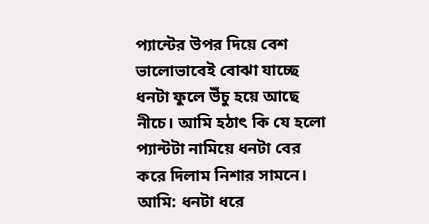প্যান্টের উপর দিয়ে বেশ ভালোভাবেই বোঝা যাচ্ছে ধনটা ফুলে উঁচু হয়ে আছে নীচে। আমি হঠাৎ কি যে হলো প্যান্টটা নামিয়ে ধনটা বের করে দিলাম নিশার সামনে।
আমি: ধনটা ধরে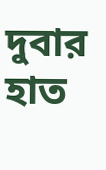দুবার হাত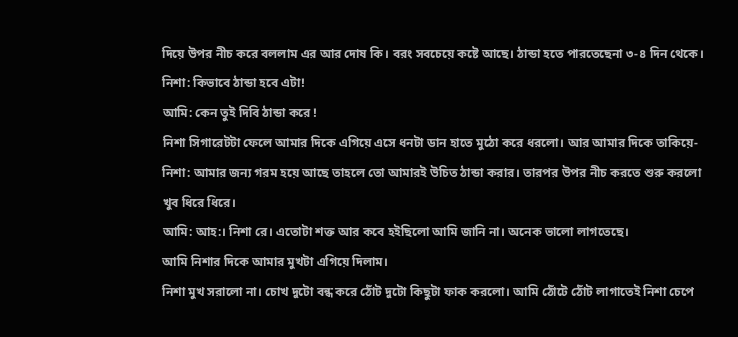দিয়ে উপর নীচ করে বললাম এর আর দোষ কি। বরং সবচেয়ে কষ্টে আছে। ঠান্ডা হতে পারতেছেনা ৩-৪ দিন থেকে।
নিশা: কিভাবে ঠান্ডা হবে এটা!
আমি: কেন তুই দিবি ঠান্ডা করে !
নিশা সিগারেটটা ফেলে আমার দিকে এগিয়ে এসে ধনটা ডান হাতে মুঠো করে ধরলো। আর আমার দিকে তাকিয়ে-
নিশা: আমার জন্য গরম হয়ে আছে তাহলে তো আমারই উচিত ঠান্ডা করার। তারপর উপর নীচ করতে শুরু করলো খুব ধিরে ধিরে।
আমি: আহ:। নিশা রে। এতোটা শক্ত আর কবে হইছিলো আমি জানি না। অনেক ভালো লাগতেছে।
আমি নিশার দিকে আমার মুখটা এগিয়ে দিলাম।
নিশা মুখ সরালো না। চোখ দুটো বন্ধ করে ঠোঁট দুটো কিছুটা ফাক করলো। আমি ঠোঁটে ঠোঁট লাগাতেই নিশা চেপে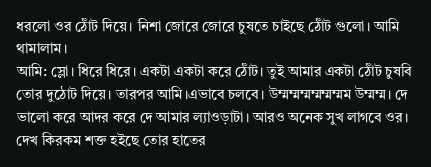ধরলো ওর ঠোঁট দিয়ে। নিশা জোরে জোরে চুষতে চাইছে ঠোঁট গুলো। আমি থামালাম।
আমি: স্লো। ধিরে ধিরে। একটা একটা করে ঠোঁট। তুই আমার একটা ঠোঁট চুষবি তোর দুঠোট দিয়ে। তারপর আমি।এভাবে চলবে। উম্মম্মম্মম্মম্মম্মম উম্মম্ম। দে ভালো করে আদর করে দে আমার ল্যাওড়াটা। আরও অনেক সুখ লাগবে ওর। দেখ কিরকম শক্ত হইছে তোর হাতের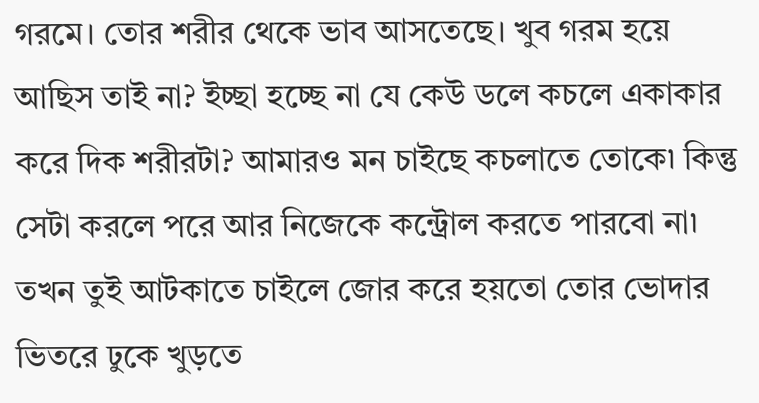গরমে। তোর শরীর থেকে ভাব আসতেছে। খুব গরম হয়ে আছিস তাই না? ইচ্ছা হচ্ছে না যে কেউ ডলে কচলে একাকার করে দিক শরীরটা? আমারও মন চাইছে কচলাতে তোকে৷ কিন্তু সেটা করলে পরে আর নিজেকে কন্ট্রোল করতে পারবো না৷ তখন তুই আটকাতে চাইলে জোর করে হয়তো তোর ভোদার ভিতরে ঢুকে খুড়তে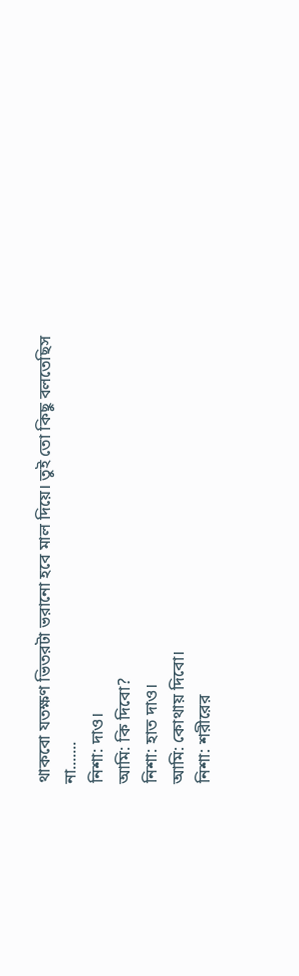থাকবো যতক্ষণ ভিতরটা ভরানো হবে মাল দিয়ে। তুই তো কিছু বলতেছিস না.......
নিশা: দাও।
আমি: কি দিবো?
নিশা: হাত দাও।
আমি: কোথায় দিবো।
নিশা: শরীরের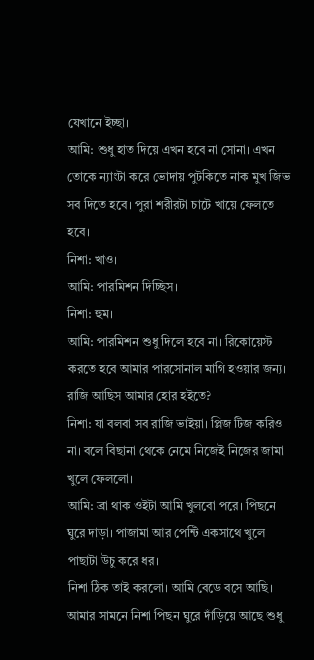যেখানে ইচ্ছা।
আমি: শুধু হাত দিয়ে এখন হবে না সোনা। এখন তোকে ন্যাংটা করে ভোদায় পুটকিতে নাক মুখ জিভ সব দিতে হবে। পুরা শরীরটা চাটে খায়ে ফেলতে হবে।
নিশা: খাও।
আমি: পারমিশন দিচ্ছিস।
নিশা: হুম।
আমি: পারমিশন শুধু দিলে হবে না। রিকোয়েস্ট করতে হবে আমার পারসোনাল মাগি হওয়ার জন্য। রাজি আছিস আমার হোর হইতে?
নিশা: যা বলবা সব রাজি ভাইয়া। প্লিজ টিজ করিও না। বলে বিছানা থেকে নেমে নিজেই নিজের জামা খুলে ফেললো।
আমি: ব্রা থাক ওইটা আমি খুলবো পরে। পিছনে ঘুরে দাড়া। পাজামা আর পেন্টি একসাথে খুলে পাছাটা উচু করে ধর।
নিশা ঠিক তাই করলো। আমি বেডে বসে আছি। আমার সামনে নিশা পিছন ঘুরে দাঁড়িয়ে আছে শুধু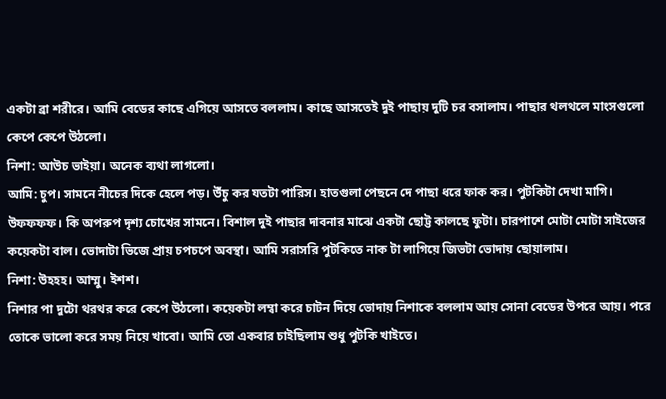একটা ব্রা শরীরে। আমি বেডের কাছে এগিয়ে আসতে বললাম। কাছে আসতেই দুই পাছায় দুটি চর বসালাম। পাছার থলথলে মাংসগুলো কেপে কেপে উঠলো।
নিশা: আউচ ভাইয়া। অনেক ব্যথা লাগলো।
আমি: চুপ। সামনে নীচের দিকে হেলে পড়। উঁচু কর যতটা পারিস। হাতগুলা পেছনে দে পাছা ধরে ফাক কর। পুটকিটা দেখা মাগি।
উফফফফ। কি অপরুপ দৃশ্য চোখের সামনে। বিশাল দুই পাছার দাবনার মাঝে একটা ছোট্ট কালছে ফুটা। চারপাশে মোটা মোটা সাইজের কয়েকটা বাল। ভোদাটা ভিজে প্রায় চপচপে অবস্থা। আমি সরাসরি পুটকিতে নাক টা লাগিয়ে জিভটা ভোদায় ছোয়ালাম।
নিশা: উহহহ। আম্মু। ইশশ।
নিশার পা দুটো থরথর করে কেপে উঠলো। কয়েকটা লম্বা করে চাটন দিয়ে ভোদায় নিশাকে বললাম আয় সোনা বেডের উপরে আয়। পরে তোকে ভালো করে সময় নিয়ে খাবো। আমি তো একবার চাইছিলাম শুধু পুটকি খাইতে।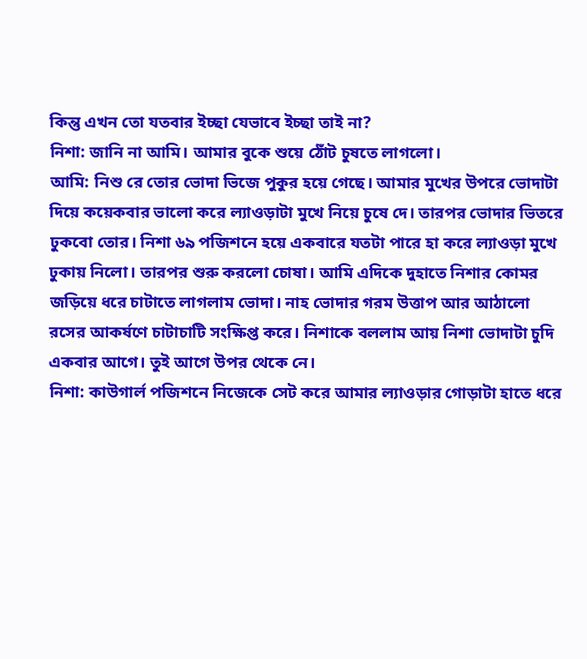কিন্তু এখন তো যতবার ইচ্ছা যেভাবে ইচ্ছা তাই না?
নিশা: জানি না আমি। আমার বুকে শুয়ে ঠোঁট চুষতে লাগলো।
আমি: নিশু রে তোর ভোদা ভিজে পুকুর হয়ে গেছে। আমার মুখের উপরে ভোদাটা দিয়ে কয়েকবার ভালো করে ল্যাওড়াটা মুখে নিয়ে চুষে দে। তারপর ভোদার ভিতরে ঢুকবো তোর। নিশা ৬৯ পজিশনে হয়ে একবারে যতটা পারে হা করে ল্যাওড়া মুখে ঢুকায় নিলো। তারপর শুরু করলো চোষা। আমি এদিকে দুহাতে নিশার কোমর জড়িয়ে ধরে চাটাতে লাগলাম ভোদা। নাহ ভোদার গরম উত্তাপ আর আঠালো রসের আকর্ষণে চাটাচাটি সংক্ষিপ্ত করে। নিশাকে বললাম আয় নিশা ভোদাটা চুদি একবার আগে। তুই আগে উপর থেকে নে।
নিশা: কাউগার্ল পজিশনে নিজেকে সেট করে আমার ল্যাওড়ার গোড়াটা হাতে ধরে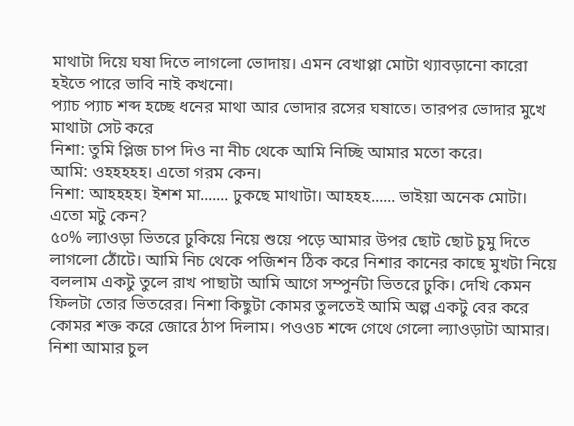মাথাটা দিয়ে ঘষা দিতে লাগলো ভোদায়। এমন বেখাপ্পা মোটা থ্যাবড়ানো কারো হইতে পারে ভাবি নাই কখনো।
প্যাচ প্যাচ শব্দ হচ্ছে ধনের মাথা আর ভোদার রসের ঘষাতে। তারপর ভোদার মুখে মাথাটা সেট করে
নিশা: তুমি প্লিজ চাপ দিও না নীচ থেকে আমি নিচ্ছি আমার মতো করে।
আমি: ওহহহহহ। এতো গরম কেন।
নিশা: আহহহহ। ইশশ মা....... ঢুকছে মাথাটা। আহহহ...... ভাইয়া অনেক মোটা। এতো মটু কেন?
৫০% ল্যাওড়া ভিতরে ঢুকিয়ে নিয়ে শুয়ে পড়ে আমার উপর ছোট ছোট চুমু দিতে লাগলো ঠোঁটে। আমি নিচ থেকে পজিশন ঠিক করে নিশার কানের কাছে মুখটা নিয়ে বললাম একটু তুলে রাখ পাছাটা আমি আগে সম্পুর্নটা ভিতরে ঢুকি। দেখি কেমন ফিলটা তোর ভিতরের। নিশা কিছুটা কোমর তুলতেই আমি অল্প একটু বের করে কোমর শক্ত করে জোরে ঠাপ দিলাম। পওওচ শব্দে গেথে গেলো ল্যাওড়াটা আমার। নিশা আমার চুল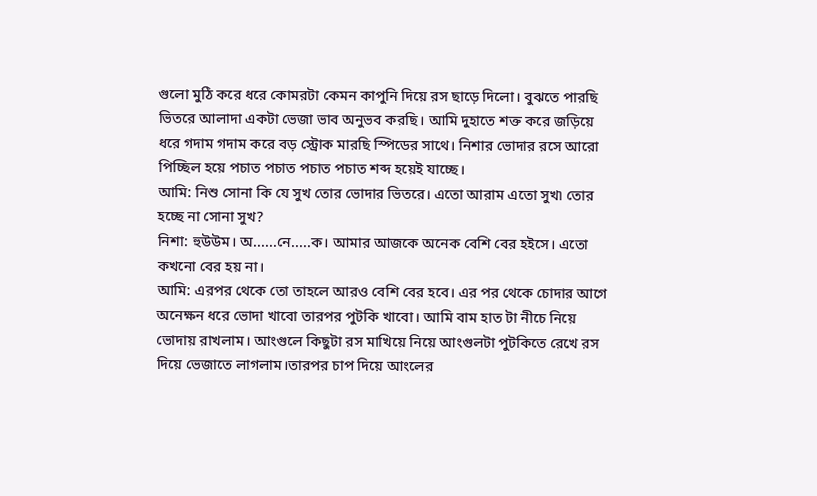গুলো মুঠি করে ধরে কোমরটা কেমন কাপুনি দিয়ে রস ছাড়ে দিলো। বুঝতে পারছি ভিতরে আলাদা একটা ভেজা ভাব অনুভব করছি। আমি দুহাতে শক্ত করে জড়িয়ে ধরে গদাম গদাম করে বড় স্ট্রোক মারছি স্পিডের সাথে। নিশার ভোদার রসে আরো পিচ্ছিল হয়ে পচাত পচাত পচাত পচাত শব্দ হয়েই যাচ্ছে।
আমি: নিশু সোনা কি যে সুখ তোর ভোদার ভিতরে। এতো আরাম এতো সুখ৷ তোর হচ্ছে না সোনা সুখ?
নিশা: হুউউম। অ......নে.....ক। আমার আজকে অনেক বেশি বের হইসে। এতো কখনো বের হয় না।
আমি: এরপর থেকে তো তাহলে আরও বেশি বের হবে। এর পর থেকে চোদার আগে অনেক্ষন ধরে ভোদা খাবো তারপর পুটকি খাবো। আমি বাম হাত টা নীচে নিয়ে ভোদায় রাখলাম। আংগুলে কিছুটা রস মাখিয়ে নিয়ে আংগুলটা পুটকিতে রেখে রস দিয়ে ভেজাতে লাগলাম।তারপর চাপ দিয়ে আংলের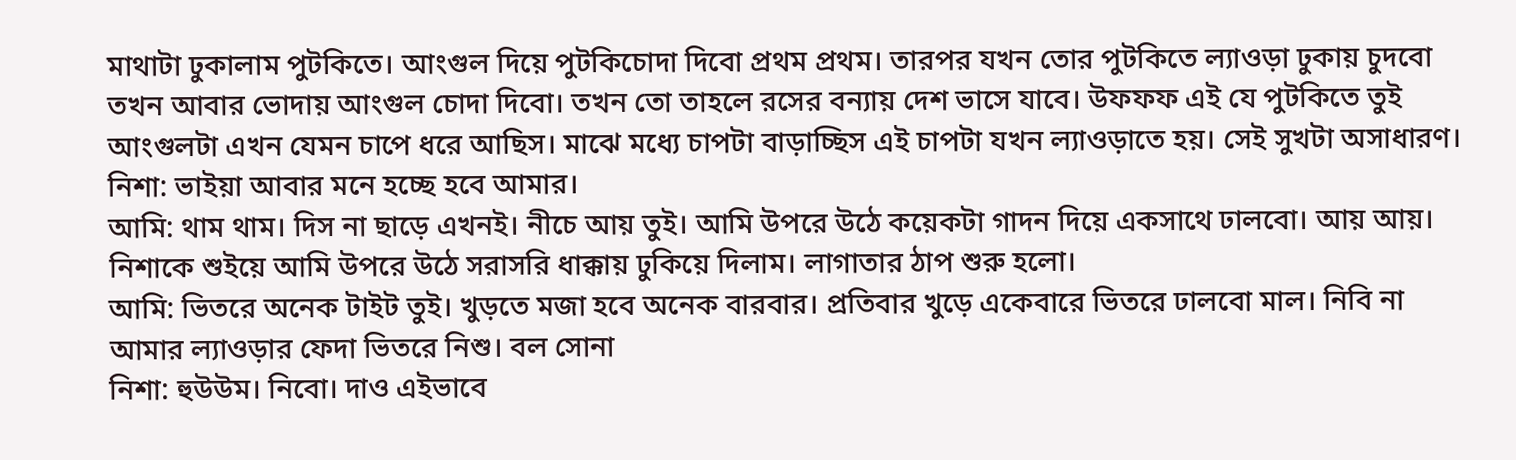মাথাটা ঢুকালাম পুটকিতে। আংগুল দিয়ে পুটকিচোদা দিবো প্রথম প্রথম। তারপর যখন তোর পুটকিতে ল্যাওড়া ঢুকায় চুদবো তখন আবার ভোদায় আংগুল চোদা দিবো। তখন তো তাহলে রসের বন্যায় দেশ ভাসে যাবে। উফফফ এই যে পুটকিতে তুই আংগুলটা এখন যেমন চাপে ধরে আছিস। মাঝে মধ্যে চাপটা বাড়াচ্ছিস এই চাপটা যখন ল্যাওড়াতে হয়। সেই সুখটা অসাধারণ।
নিশা: ভাইয়া আবার মনে হচ্ছে হবে আমার।
আমি: থাম থাম। দিস না ছাড়ে এখনই। নীচে আয় তুই। আমি উপরে উঠে কয়েকটা গাদন দিয়ে একসাথে ঢালবো। আয় আয়।
নিশাকে শুইয়ে আমি উপরে উঠে সরাসরি ধাক্কায় ঢুকিয়ে দিলাম। লাগাতার ঠাপ শুরু হলো।
আমি: ভিতরে অনেক টাইট তুই। খুড়তে মজা হবে অনেক বারবার। প্রতিবার খুড়ে একেবারে ভিতরে ঢালবো মাল। নিবি না আমার ল্যাওড়ার ফেদা ভিতরে নিশু। বল সোনা
নিশা: হুউউম। নিবো। দাও এইভাবে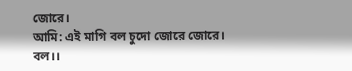জোরে।
আমি: এই মাগি বল চুদো জোরে জোরে। বল।।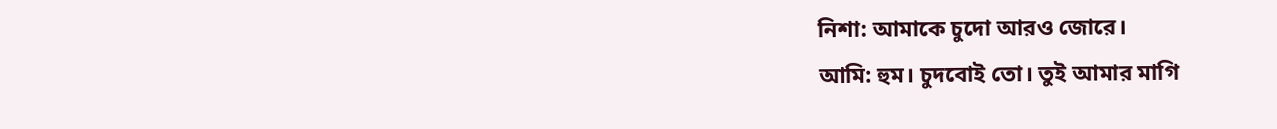নিশা: আমাকে চুদো আরও জোরে।
আমি: হুম। চুদবোই তো। তুই আমার মাগি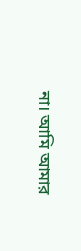না। আমি আমার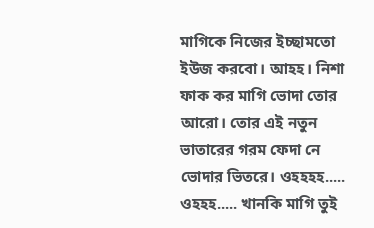মাগিকে নিজের ইচ্ছামতো ইউজ করবো। আহহ। নিশা ফাক কর মাগি ভোদা তোর আরো। তোর এই নতুন ভাতারের গরম ফেদা নে ভোদার ভিতরে। ওহহহহ..... ওহহহ..... খানকি মাগি তুই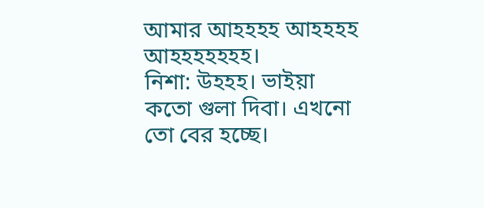আমার আহহহহ আহহহহ আহহহহহহহ।
নিশা: উহহহ। ভাইয়া কতো গুলা দিবা। এখনো তো বের হচ্ছে।